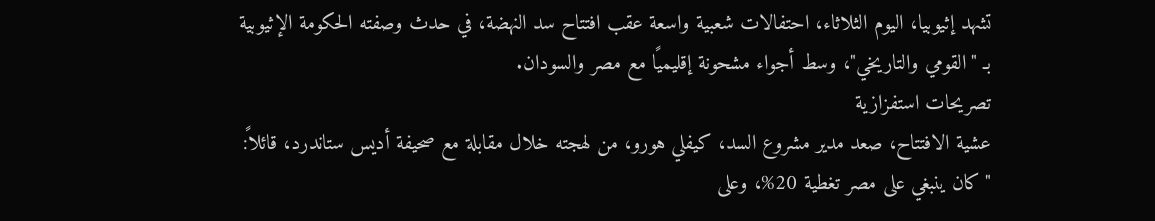تشهد إثيوبيا، اليوم الثلاثاء، احتفالات شعبية واسعة عقب افتتاح سد النهضة، في حدث وصفته الحكومة الإثيوبية بـ "القومي والتاريخي"، وسط أجواء مشحونة إقليميًا مع مصر والسودان.
تصريحات استفزازية
عشية الافتتاح، صعد مدير مشروع السد، كيفلي هورو، من لهجته خلال مقابلة مع صحيفة أديس ستاندرد، قائلاً: "كان ينبغي على مصر تغطية 20%، وعلى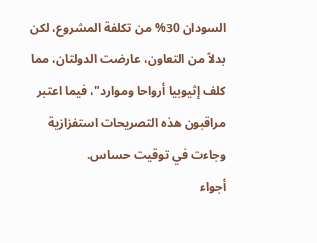السودان 30% من تكلفة المشروع، لكن بدلاً من التعاون، عارضت الدولتان، مما كلف إثيوبيا أرواحا وموارد"، فيما اعتبر مراقبون هذه التصريحات استفزازية وجاءت في توقيت حساس.
أجواء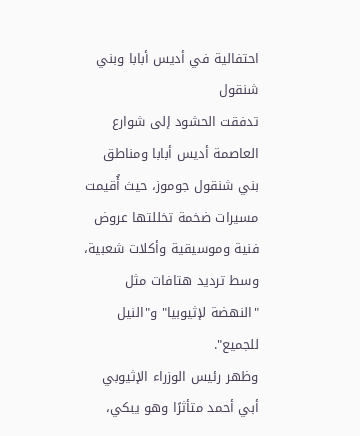احتفالية في أديس أبابا وبني شنقول
تدفقت الحشود إلى شوارع العاصمة أديس أبابا ومناطق بني شنقول جوموز، حيث أُقيمت مسيرات ضخمة تخللتها عروض فنية وموسيقية وأكلات شعبية، وسط ترديد هتافات مثل "النهضة لإثيوبيا" و"النيل للجميع".
وظهر رئيس الوزراء الإثيوبي أبي أحمد متأثرًا وهو يبكي،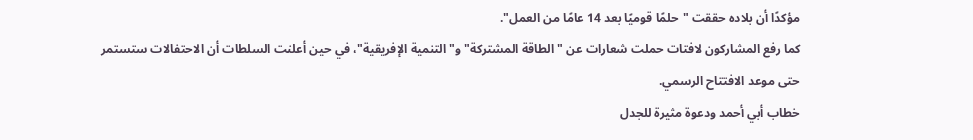مؤكدًا أن بلاده حققت "حلمًا قوميًا بعد 14 عامًا من العمل".
كما رفع المشاركون لافتات حملت شعارات عن "الطاقة المشتركة" و"التنمية الإفريقية"، في حين أعلنت السلطات أن الاحتفالات ستستمر حتى موعد الافتتاح الرسمي.
خطاب أبي أحمد ودعوة مثيرة للجدل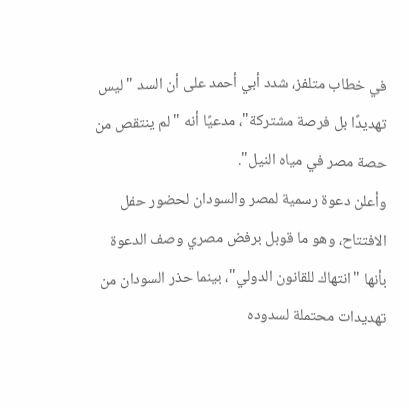في خطاب متلفز، شدد أبي أحمد على أن السد "ليس تهديدًا بل فرصة مشتركة"، مدعيًا أنه "لم ينتقص من حصة مصر في مياه النيل".
وأعلن دعوة رسمية لمصر والسودان لحضور حفل الافتتاح، وهو ما قوبل برفض مصري وصف الدعوة بأنها "انتهاك للقانون الدولي"، بينما حذر السودان من تهديدات محتملة لسدوده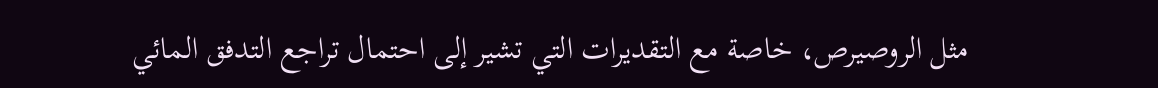مثل الروصيرص، خاصة مع التقديرات التي تشير إلى احتمال تراجع التدفق المائي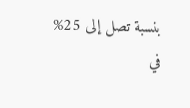بنسبة تصل إلى 25% في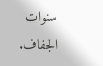سنوات الجفاف.